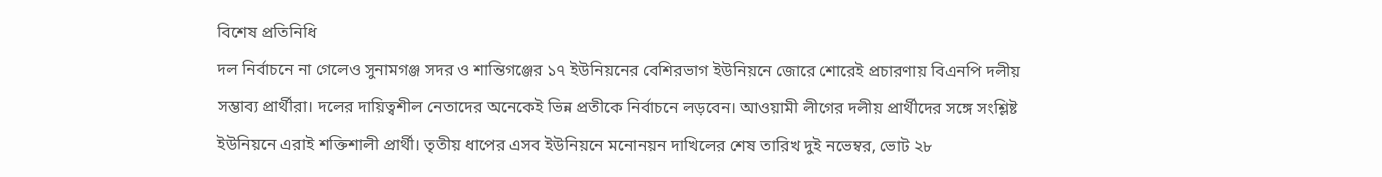বিশেষ প্রতিনিধি
দল নির্বাচনে না গেলেও সুনামগঞ্জ সদর ও শান্তিগঞ্জের ১৭ ইউনিয়নের বেশিরভাগ ইউনিয়নে জোরে শোরেই প্রচারণায় বিএনপি দলীয় সম্ভাব্য প্রার্থীরা। দলের দায়িত্বশীল নেতাদের অনেকেই ভিন্ন প্রতীকে নির্বাচনে লড়বেন। আওয়ামী লীগের দলীয় প্রার্থীদের সঙ্গে সংশ্লিষ্ট ইউনিয়নে এরাই শক্তিশালী প্রার্থী। তৃতীয় ধাপের এসব ইউনিয়নে মনোনয়ন দাখিলের শেষ তারিখ দুই নভেম্বর, ভোট ২৮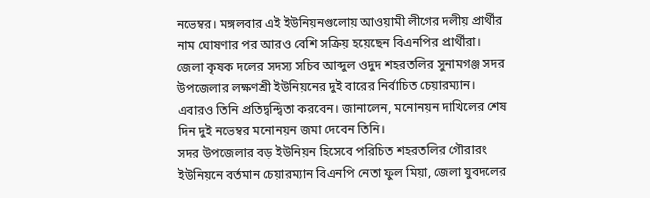নভেম্বর। মঙ্গলবার এই ইউনিয়নগুলোয় আওয়ামী লীগের দলীয় প্রার্থীর নাম ঘোষণার পর আরও বেশি সক্রিয় হয়েছেন বিএনপির প্রার্থীরা।
জেলা কৃষক দলের সদস্য সচিব আব্দুল ওদুদ শহরতলির সুনামগঞ্জ সদর উপজেলার লক্ষণশ্রী ইউনিয়নের দুই বারের নির্বাচিত চেয়ারম্যান। এবারও তিনি প্রতিদ্বন্দ্বিতা করবেন। জানালেন, মনোনয়ন দাখিলের শেষ দিন দুই নভেম্বর মনোনয়ন জমা দেবেন তিনি।
সদর উপজেলার বড় ইউনিয়ন হিসেবে পরিচিত শহরতলির গৌরারং ইউনিয়নে বর্তমান চেয়ারম্যান বিএনপি নেতা ফুল মিয়া, জেলা যুবদলের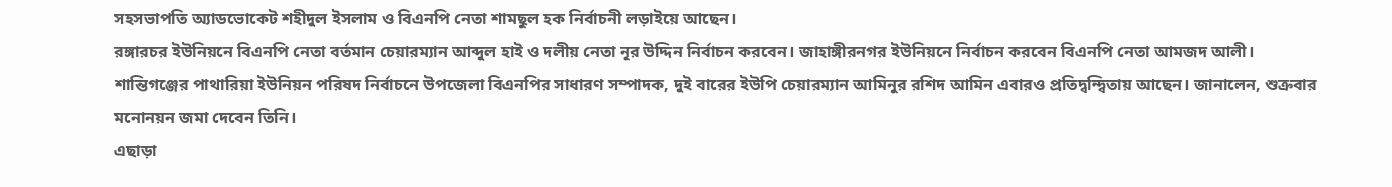সহসভাপতি অ্যাডভোকেট শহীদুল ইসলাম ও বিএনপি নেতা শামছুল হক নির্বাচনী লড়াইয়ে আছেন।
রঙ্গারচর ইউনিয়নে বিএনপি নেতা বর্তমান চেয়ারম্যান আব্দুল হাই ও দলীয় নেতা নূর উদ্দিন নির্বাচন করবেন। জাহাঙ্গীরনগর ইউনিয়নে নির্বাচন করবেন বিএনপি নেতা আমজদ আলী।
শান্তিগঞ্জের পাথারিয়া ইউনিয়ন পরিষদ নির্বাচনে উপজেলা বিএনপির সাধারণ সম্পাদক, দুই বারের ইউপি চেয়ারম্যান আমিনুর রশিদ আমিন এবারও প্রতিদ্বন্দ্বিতায় আছেন। জানালেন, শুক্রবার মনোনয়ন জমা দেবেন তিনি।
এছাড়া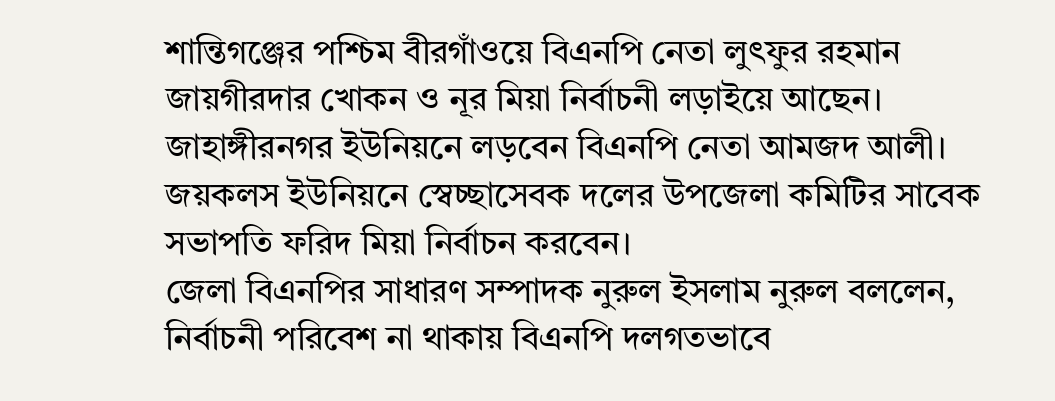শান্তিগঞ্জের পশ্চিম বীরগাঁওয়ে বিএনপি নেতা লুৎফুর রহমান জায়গীরদার খোকন ও নূর মিয়া নির্বাচনী লড়াইয়ে আছেন। জাহাঙ্গীরনগর ইউনিয়নে লড়বেন বিএনপি নেতা আমজদ আলী।
জয়কলস ইউনিয়নে স্বেচ্ছাসেবক দলের উপজেলা কমিটির সাবেক সভাপতি ফরিদ মিয়া নির্বাচন করবেন।
জেলা বিএনপির সাধারণ সম্পাদক নুরুল ইসলাম নুরুল বললেন, নির্বাচনী পরিবেশ না থাকায় বিএনপি দলগতভাবে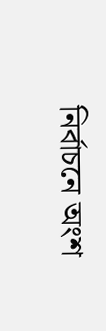নির্বাচনে অংশ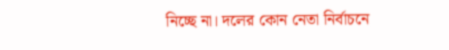নিচ্ছে না। দলের কোন নেতা নির্বাচনে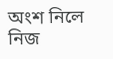অংশ নিলে নিজ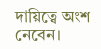দায়িত্বে অংশ নেবেন।